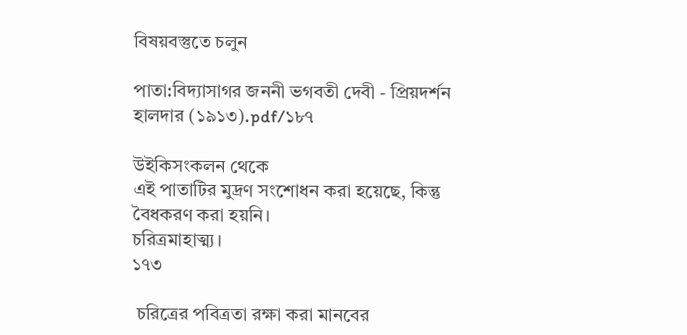বিষয়বস্তুতে চলুন

পাতা:বিদ্যাসাগর জননী ভগবতী দেবী - প্রিয়দর্শন হালদার (১৯১৩).pdf/১৮৭

উইকিসংকলন থেকে
এই পাতাটির মুদ্রণ সংশোধন করা হয়েছে, কিন্তু বৈধকরণ করা হয়নি।
চরিত্রমাহাত্ম্য।
১৭৩

 চরিত্রের পবিত্রতা রক্ষা করা মানবের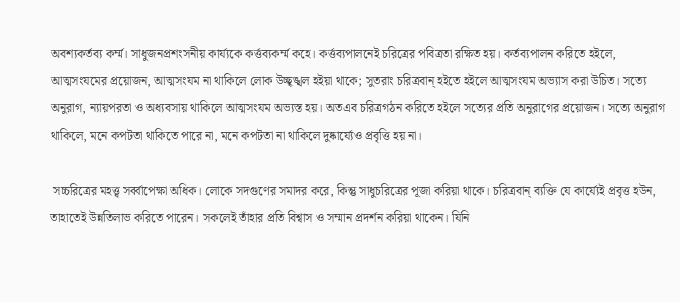অবশ্যকর্তব্য কর্ম্ম। সাধুজনপ্রশংসনীয় কার্য্যকে কর্ত্তব্যকর্ম্ম কহে। কর্ত্তব্যপালনেই চরিত্রের পবিত্রতা রক্ষিত হয়। কর্তব্যপালন করিতে হইলে, আত্মসংযমের প্রয়োজন, আত্মসংযম না থাকিলে লোক উচ্ছৃঙ্খল হইয়া থাকে; সুতরাং চরিত্রবান্ হইতে হইলে আত্মসংযম অভ্যাস করা উচিত। সত্যে অনুরাগ, ন্যায়পরতা ও অধ্যবসায় থাকিলে আত্মসংযম অভ্যস্ত হয়। অতএব চরিত্রগঠন করিতে হইলে সত্যের প্রতি অনুরাগের প্রয়োজন। সত্যে অনুরাগ থাকিলে, মনে কপটতা থাকিতে পারে না, মনে কপটতা না থাকিলে দুষ্কার্য্যেও প্রবৃত্তি হয় না।

 সচ্চরিত্রের মহত্ত্ব সর্ব্বাপেক্ষা অধিক। লোকে সদগুণের সমাদর করে, কিন্তু সাধুচরিত্রের পূজা করিয়া থাকে। চরিত্রবান্ ব্যক্তি যে কার্য্যেই প্রবৃত্ত হউন, তাহাতেই উন্নতিলাভ করিতে পারেন। সকলেই তাঁহার প্রতি বিশ্বাস ও সম্মান প্রদর্শন করিয়া থাকেন। যিনি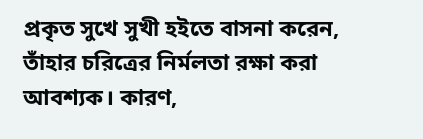প্রকৃত সুখে সুখী হইতে বাসনা করেন, তাঁহার চরিত্রের নির্মলতা রক্ষা করা আবশ্যক। কারণ,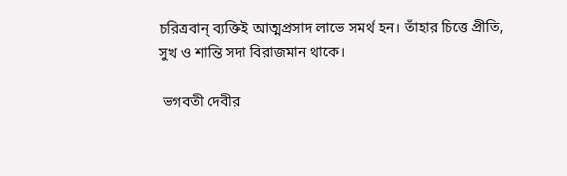চরিত্রবান্ ব্যক্তিই আত্মপ্রসাদ লাভে সমর্থ হন। তাঁহার চিত্তে প্রীতি, সুখ ও শান্তি সদা বিরাজমান থাকে।

 ভগবতী দেবীর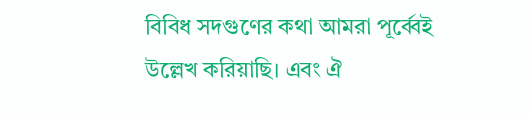বিবিধ সদগুণের কথা আমরা পূর্ব্বেই উল্লেখ করিয়াছি। এবং ঐ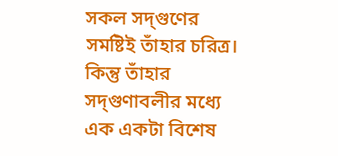সকল সদ্‌গুণের সমষ্টিই তাঁহার চরিত্র। কিন্তু তাঁহার সদ্‌গুণাবলীর মধ্যে এক একটা বিশেষ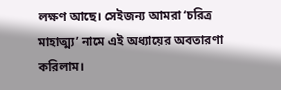লক্ষণ আছে। সেইজন্য আমরা ‘চরিত্র মাহাত্ম্য’ নামে এই অধ্যায়ের অবতারণা করিলাম।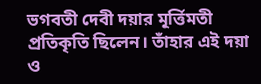ভগবতী দেবী দয়ার মূর্ত্তিমতী প্রতিকৃতি ছিলেন। তাঁহার এই দয়া ও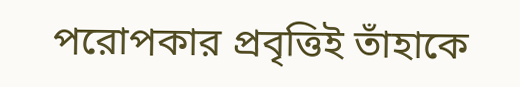পরোপকার প্রবৃত্তিই তাঁহাকে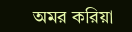অমর করিয়া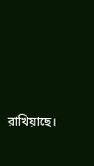রাখিয়াছে।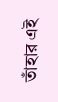তাঁহার এই